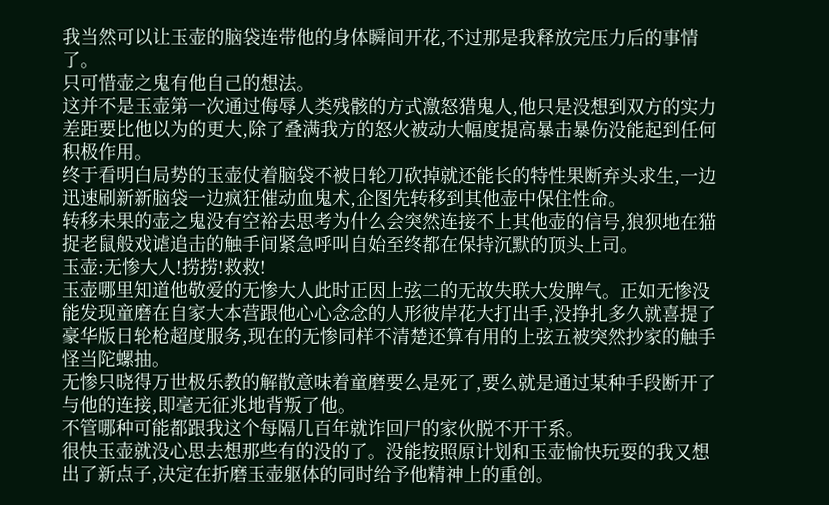我当然可以让玉壶的脑袋连带他的身体瞬间开花,不过那是我释放完压力后的事情了。
只可惜壶之鬼有他自己的想法。
这并不是玉壶第一次通过侮辱人类残骸的方式激怒猎鬼人,他只是没想到双方的实力差距要比他以为的更大,除了叠满我方的怒火被动大幅度提高暴击暴伤没能起到任何积极作用。
终于看明白局势的玉壶仗着脑袋不被日轮刀砍掉就还能长的特性果断弃头求生,一边迅速刷新新脑袋一边疯狂催动血鬼术,企图先转移到其他壶中保住性命。
转移未果的壶之鬼没有空裕去思考为什么会突然连接不上其他壶的信号,狼狈地在猫捉老鼠般戏谑追击的触手间紧急呼叫自始至终都在保持沉默的顶头上司。
玉壶:无惨大人!捞捞!救救!
玉壶哪里知道他敬爱的无惨大人此时正因上弦二的无故失联大发脾气。正如无惨没能发现童磨在自家大本营跟他心心念念的人形彼岸花大打出手,没挣扎多久就喜提了豪华版日轮枪超度服务,现在的无惨同样不清楚还算有用的上弦五被突然抄家的触手怪当陀螺抽。
无惨只晓得万世极乐教的解散意味着童磨要么是死了,要么就是通过某种手段断开了与他的连接,即毫无征兆地背叛了他。
不管哪种可能都跟我这个每隔几百年就诈回尸的家伙脱不开干系。
很快玉壶就没心思去想那些有的没的了。没能按照原计划和玉壶愉快玩耍的我又想出了新点子,决定在折磨玉壶躯体的同时给予他精神上的重创。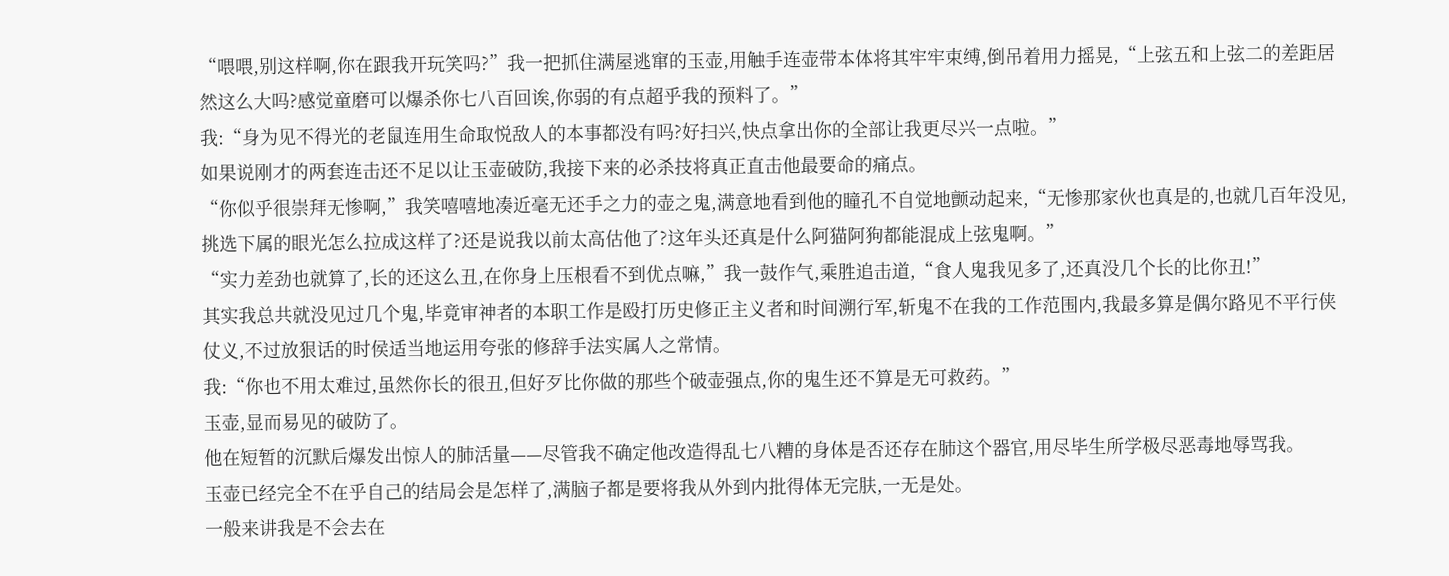“喂喂,别这样啊,你在跟我开玩笑吗?”我一把抓住满屋逃窜的玉壶,用触手连壶带本体将其牢牢束缚,倒吊着用力摇晃,“上弦五和上弦二的差距居然这么大吗?感觉童磨可以爆杀你七八百回诶,你弱的有点超乎我的预料了。”
我:“身为见不得光的老鼠连用生命取悦敌人的本事都没有吗?好扫兴,快点拿出你的全部让我更尽兴一点啦。”
如果说刚才的两套连击还不足以让玉壶破防,我接下来的必杀技将真正直击他最要命的痛点。
“你似乎很崇拜无惨啊,”我笑嘻嘻地凑近毫无还手之力的壶之鬼,满意地看到他的瞳孔不自觉地颤动起来,“无惨那家伙也真是的,也就几百年没见,挑选下属的眼光怎么拉成这样了?还是说我以前太高估他了?这年头还真是什么阿猫阿狗都能混成上弦鬼啊。”
“实力差劲也就算了,长的还这么丑,在你身上压根看不到优点嘛,”我一鼓作气,乘胜追击道,“食人鬼我见多了,还真没几个长的比你丑!”
其实我总共就没见过几个鬼,毕竟审神者的本职工作是殴打历史修正主义者和时间溯行军,斩鬼不在我的工作范围内,我最多算是偶尔路见不平行侠仗义,不过放狠话的时侯适当地运用夸张的修辞手法实属人之常情。
我:“你也不用太难过,虽然你长的很丑,但好歹比你做的那些个破壶强点,你的鬼生还不算是无可救药。”
玉壶,显而易见的破防了。
他在短暂的沉默后爆发出惊人的肺活量——尽管我不确定他改造得乱七八糟的身体是否还存在肺这个器官,用尽毕生所学极尽恶毒地辱骂我。
玉壶已经完全不在乎自己的结局会是怎样了,满脑子都是要将我从外到内批得体无完肤,一无是处。
一般来讲我是不会去在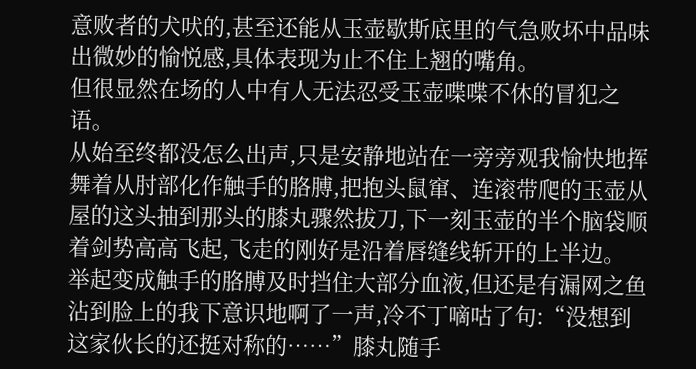意败者的犬吠的,甚至还能从玉壶歇斯底里的气急败坏中品味出微妙的愉悦感,具体表现为止不住上翘的嘴角。
但很显然在场的人中有人无法忍受玉壶喋喋不休的冒犯之语。
从始至终都没怎么出声,只是安静地站在一旁旁观我愉快地挥舞着从肘部化作触手的胳膊,把抱头鼠窜、连滚带爬的玉壶从屋的这头抽到那头的膝丸骤然拔刀,下一刻玉壶的半个脑袋顺着剑势高高飞起,飞走的刚好是沿着唇缝线斩开的上半边。
举起变成触手的胳膊及时挡住大部分血液,但还是有漏网之鱼沾到脸上的我下意识地啊了一声,冷不丁嘀咕了句:“没想到这家伙长的还挺对称的……”膝丸随手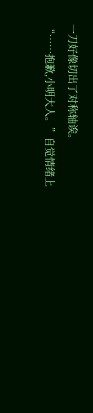一刀好像切出了对称轴诶。
“……抱歉,小明大人。”自觉情绪上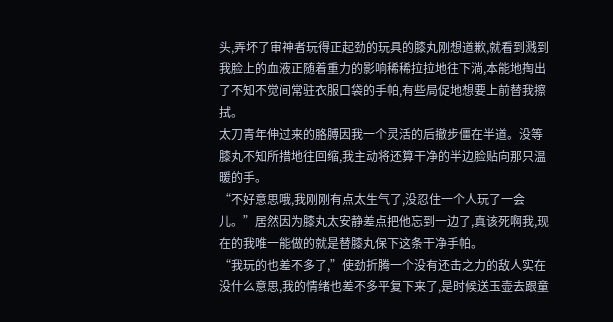头,弄坏了审神者玩得正起劲的玩具的膝丸刚想道歉,就看到溅到我脸上的血液正随着重力的影响稀稀拉拉地往下淌,本能地掏出了不知不觉间常驻衣服口袋的手帕,有些局促地想要上前替我擦拭。
太刀青年伸过来的胳膊因我一个灵活的后撤步僵在半道。没等膝丸不知所措地往回缩,我主动将还算干净的半边脸贴向那只温暖的手。
“不好意思哦,我刚刚有点太生气了,没忍住一个人玩了一会儿。”居然因为膝丸太安静差点把他忘到一边了,真该死啊我,现在的我唯一能做的就是替膝丸保下这条干净手帕。
“我玩的也差不多了,”使劲折腾一个没有还击之力的敌人实在没什么意思,我的情绪也差不多平复下来了,是时候送玉壶去跟童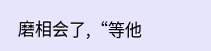磨相会了,“等他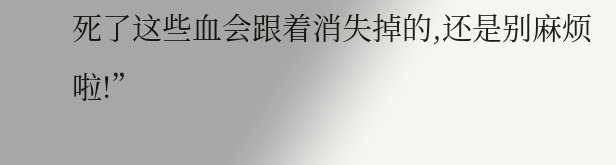死了这些血会跟着消失掉的,还是别麻烦啦!”